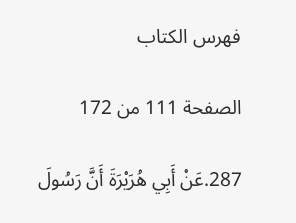فهرس الكتاب

الصفحة 111 من 172

287.عَنْ أَبِي هُرَيْرَةَ أَنَّ رَسُولَ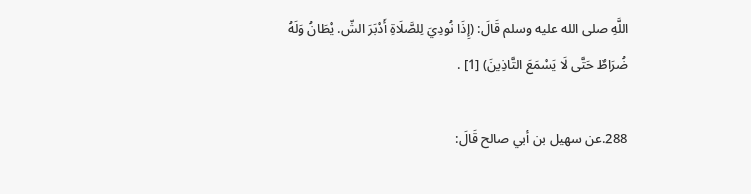اللَّهِ صلى الله عليه وسلم قَالَ: (إِذَا نُودِيَ لِلصَّلَاةِ أَدْبَرَ الشّ. يْطَانُ وَلَهُ ضُرَاطٌ حَتَّى لَا يَسْمَعَ التَّاذِينَ) [1] .

288.عن سهيل بن أبي صالح قَالَ: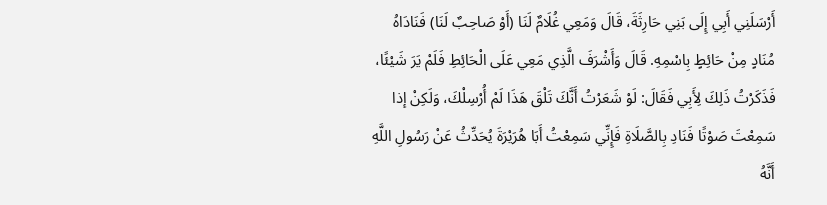أَرْسَلَنِي أَبِي إِلَى بَنِي حَارِثَةَ، قَالَ وَمَعِي غُلَامٌ لَنَا (أَوْ صَاحِبٌ لَنَا) فَنَادَاهُ مُنَادٍ مِنْ حَائِطٍ بِاسْمِهِ. قَالَ وَأَشْرَفَ الَّذِي مَعِي عَلَى الْحَائِطِ فَلَمْ يَرَ شَيْئًا، فَذَكَرْتُ ذَلِكَ لِأَبِي فَقَالَ: لَوْ شَعَرْتُ أَنَّكَ تَلْقَ هَذَا لَمْ أُرْسِلْكَ، وَلَكِنْ إذا سَمِعْتَ صَوْتًا فَنَادِ بِالصَّلَاةِ فَإِنِّي سَمِعْتُ أَبَا هُرَيْرَةَ يُحَدِّثُ عَنْ رَسُولِ اللَّهِ أَنَّهُ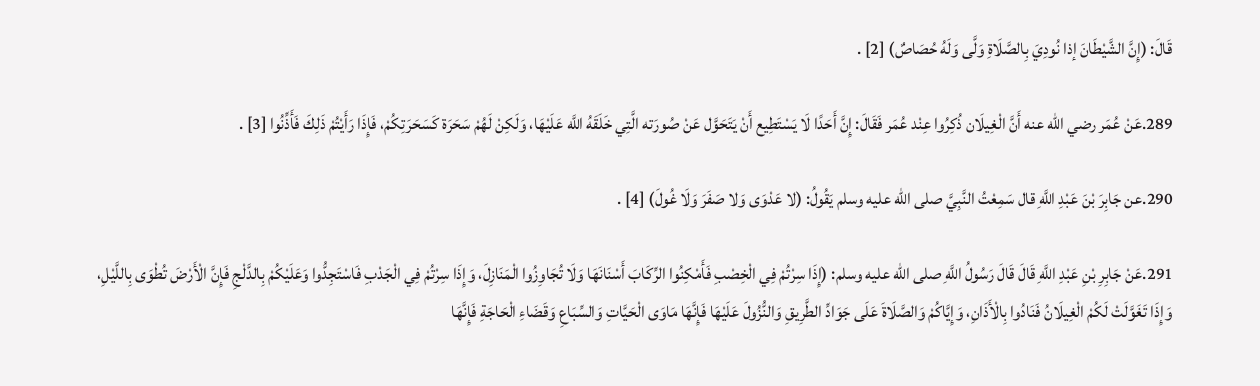قَالَ: (إِنَّ الشَّيْطَانَ إذا نُودِيَ بِالصَّلَاةِ وَلَّى وَلَهُ حُصَاصٌ) [2] .

289.عَنْ عُمَر رضي الله عنه أَنَّ الْغِيلَان ذُكِرُوا عِنْد عُمَر فَقَالَ: إِنَّ أَحَدًا لَا يَسْتَطِيع أَنْ يَتَحَوَّل عَنْ صُورَته الَّتِي خَلَقَهُ اللَّه عَلَيْهَا، وَلَكِنْ لَهُمْ سَحَرَة كَسَحَرَتِكُمْ، فَإِذَا رَأَيْتُمْ ذَلِكَ فَأَذِّنُوا [3] .

290.عن جَابِرَ بْنَ عَبْدِ اللَّهِ قال سَمِعْتُ النَّبِيَّ صلى الله عليه وسلم يَقُولُ: (لا عَدْوَى وَلا صَفَرَ وَلَا غُولَ) [4] .

291.عَنْ جَابِرِ بْنِ عَبْدِ اللَّهِ قَالَ قَالَ رَسُولُ اللَّهِ صلى الله عليه وسلم: (إِذَا سِرْتُمْ فِي الْخِصْبِ فَأَمْكِنُوا الرِّكَابَ أَسْنَانَهَا وَلَا تُجَاوِزُوا الْمَنَازِلَ، وَإِذَا سِرْتُمْ فِي الْجَدْبِ فَاسْتَجِدُّوا وَعَلَيْكُمْ بِالدَّلْجِ فَإِنَّ الْأَرْضَ تُطْوَى بِاللَّيْلِ، وَإِذَا تَغَوَّلَتْ لَكُمْ الْغِيلَانُ فَنَادُوا بِالْأَذَانِ، وَإِيَّاكُمْ وَالصَّلَاةَ عَلَى جَوَادِّ الطَّرِيقِ وَالنُّزُولَ عَلَيْهَا فَإِنَّهَا مَاوَى الْحَيَّاتِ وَالسِّبَاعِ وَقَضَاءِ الْحَاجَةِ فَإِنَّهَا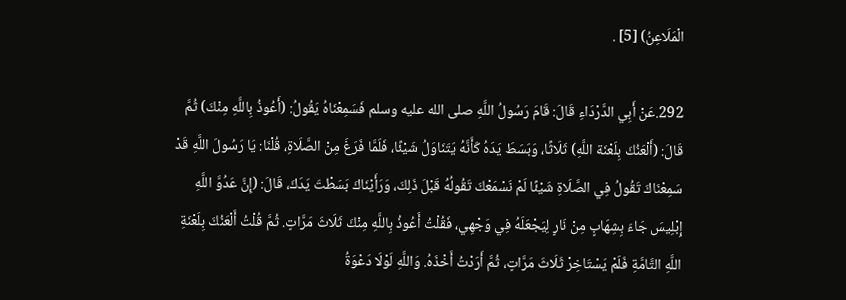الْمَلَاعِنُ) [5] .

292.عَنْ أَبِي الدَّرْدَاءِ قَالَ: قَامَ رَسُولُ اللَّهِ صلى الله عليه وسلم فَسَمِعْنَاهُ يَقُولُ: (أَعُوذُ بِاللَّهِ مِنْكَ) ثُمَّ قَالَ: (أَلْعَنُكَ بِلَعْنَة اللَّهِ) ثَلَاثًا، وَبَسَطَ يَدَهُ كَأَنَّهُ يَتَنَاوَلُ شَيْئًا، فَلَمَّا فَرَغَ مِنْ الصَّلَاةِ، قُلْنَا: يَا رَسُولَ اللَّهِ قَدْ سَمِعْنَاكَ تَقُولُ فِي الصَّلَاةِ شَيْئًا لَمْ نَسْمَعْكَ تَقُولُهُ قَبْلَ ذَلِكَ، وَرَأَيْنَاكَ بَسَطْتَ يَدَكَ، قَالَ: (إِنَّ عَدُوَّ اللَّهِ إِبْلِيسَ جَاءَ بِشِهَابٍ مِنْ نَارٍ لِيَجْعَلَهُ فِي وَجْهِي، فَقُلْتُ أَعُوذُ بِاللَّهِ مِنْكَ ثَلَاثَ مَرَّاتٍ. ثُمَّ قُلْتُ أَلْعَنُكَ بِلَعْنَةِ اللَّهِ التَّامَّةِ فَلَمْ يَسْتَاخِرْ ثَلَاثَ مَرَّاتٍ، ثُمَّ أَرَدْتُ أَخْذَهُ. وَاللَّهِ لَوْلَا دَعْوَةُ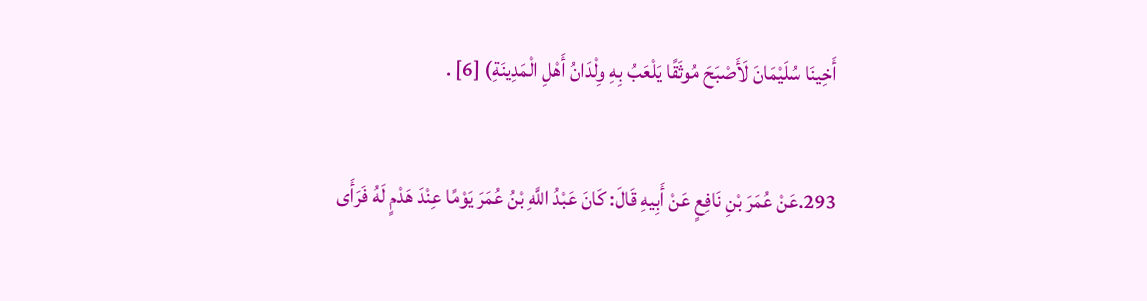أَخِينَا سُلَيْمَانَ لَأَصْبَحَ مُوثَقًا يَلْعَبُ بِهِ وِلْدَانُ أَهْلِ الْمَدِينَةِ) [6] .

293.عَنْ عُمَرَ بْنِ نَافِعٍ عَنْ أَبِيهِ قَالَ: كَانَ عَبْدُ اللَّهِ بْنُ عُمَرَ يَوْمًا عِنْدَ هَدْمٍ لَهُ فَرَأَى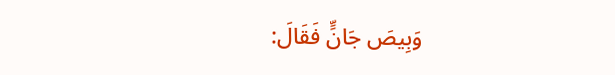وَبِيصَ جَانٍّ فَقَالَ: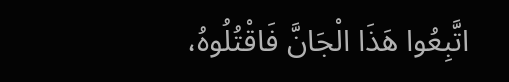اتَّبِعُوا هَذَا الْجَانَّ فَاقْتُلُوهُ،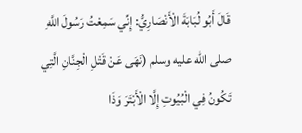قَالَ أَبُو لُبَابَةَ الْأَنْصَارِيُّ: إِنِّي سَمِعْتُ رَسُولَ اللَّهِ صلى الله عليه وسلم (نَهَى عَنْ قَتْلِ الْجِنَّانِ الَّتِي تَكُونُ فِي الْبُيُوتِ إِلَّا الْأَبْتَرَ وَذَا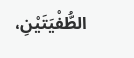الطُّفْيَتَيْنِ،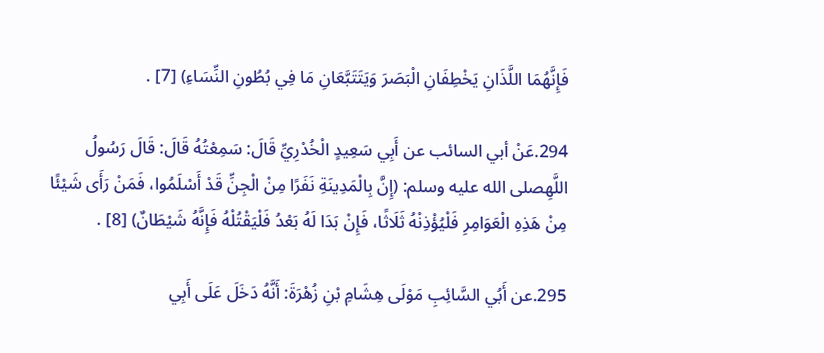فَإِنَّهُمَا اللَّذَانِ يَخْطِفَانِ الْبَصَرَ وَيَتَتَبَّعَانِ مَا فِي بُطُونِ النِّسَاءِ) [7] .

294.عَنْ أبي السائب عن أَبِي سَعِيدٍ الْخُدْرِيِّ قَالَ: سَمِعْتُهُ قَالَ: قَالَ رَسُولُ اللَّهِصلى الله عليه وسلم: (إِنَّ بِالْمَدِينَةِ نَفَرًا مِنْ الْجِنِّ قَدْ أَسْلَمُوا، فَمَنْ رَأَى شَيْئًا مِنْ هَذِهِ الْعَوَامِرِ فَلْيُؤْذِنْهُ ثَلَاثًا، فَإِنْ بَدَا لَهُ بَعْدُ فَلْيَقْتُلْهُ فَإِنَّهُ شَيْطَانٌ) [8] .

295.عن أَبُي السَّائِبِ مَوْلَى هِشَامِ بْنِ زُهْرَةَ: أَنَّهُ دَخَلَ عَلَى أَبِي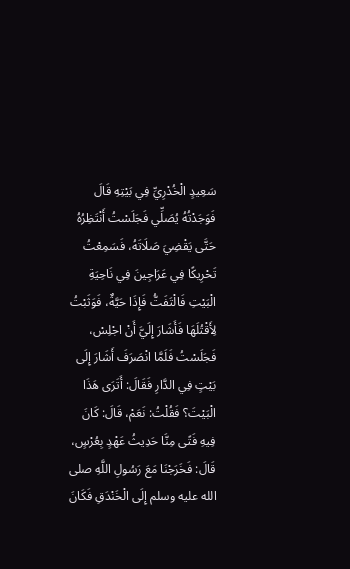سَعِيدٍ الْخُدْرِيِّ فِي بَيْتِهِ قَالَ فَوَجَدْتُهُ يُصَلِّي فَجَلَسْتُ أَنْتَظِرُهُ حَتَّى يَقْضِيَ صَلَاتَهُ، فَسَمِعْتُ تَحْرِيكًا فِي عَرَاجِينَ فِي نَاحِيَةِ الْبَيْتِ فَالْتَفَتُّ فَإِذَا حَيَّةٌ، فَوَثَبْتُ لِأَقْتُلَهَا فَأَشَارَ إِلَيَّ أَنْ اجْلِسْ، فَجَلَسْتُ فَلَمَّا انْصَرَفَ أَشَارَ إِلَى بَيْتٍ فِي الدَّارِ فَقَالَ: أَتَرَى هَذَا الْبَيْتَ؟ فَقُلْتُ: نَعَمْ، قَالَ: كَانَ فِيهِ فَتًى مِنَّا حَدِيثُ عَهْدٍ بِعُرْسٍ، قَالَ: فَخَرَجْنَا مَعَ رَسُولِ اللَّهِ صلى الله عليه وسلم إِلَى الْخَنْدَقِ فَكَانَ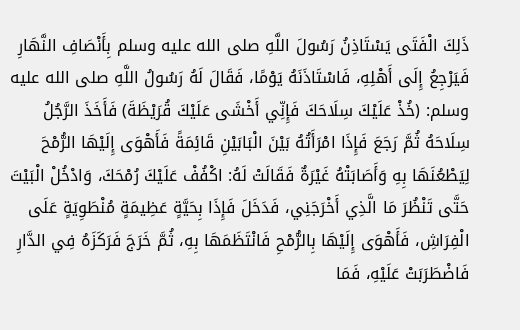ذَلِكَ الْفَتَى يَسْتَاذِنُ رَسُولَ اللَّهِ صلى الله عليه وسلم بِأَنْصَافِ النَّهَارِ فَيَرْجِعُ إِلَى أَهْلِهِ، فَاسْتَاذَنَهُ يَوْمًا، فَقَالَ لَهُ رَسُولُ اللَّهِ صلى الله عليه وسلم: (خُذْ عَلَيْكَ سِلَاحَكَ فَإِنِّي أَخْشَى عَلَيْكَ قُرَيْظَةَ) فَأَخَذَ الرَّجُلُ سِلَاحَهُ ثُمَّ رَجَعَ فَإِذَا امْرَأَتُهُ بَيْنَ الْبَابَيْنِ قَائِمَةً فَأَهْوَى إِلَيْهَا الرُّمْحَ لِيَطْعُنَهَا بِهِ وَأَصَابَتْهُ غَيْرَةٌ فَقَالَتْ لَهُ: اكْفُفْ عَلَيْكَ رُمْحَكَ، وَادْخُلْ الْبَيْتَ حَتَّى تَنْظُرَ مَا الَّذِي أَخْرَجَنِي، فَدَخَلَ فَإِذَا بِحَيَّةٍ عَظِيمَةٍ مُنْطَوِيَةٍ عَلَى الْفِرَاشِ، فَأَهْوَى إِلَيْهَا بِالرُّمْحِ فَانْتَظَمَهَا بِهِ، ثُمَّ خَرَجَ فَرَكَزَهُ فِي الدَّارِ فَاضْطَرَبَتْ عَلَيْهِ، فَمَا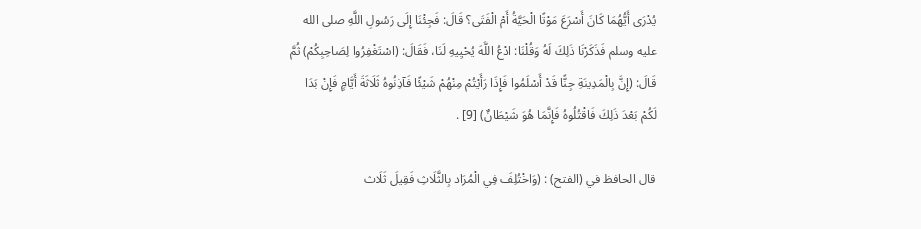يُدْرَى أَيُّهُمَا كَانَ أَسْرَعَ مَوْتًا الْحَيَّةُ أَمْ الْفَتَى؟ قَالَ: فَجِئْنَا إِلَى رَسُولِ اللَّهِ صلى الله عليه وسلم فَذَكَرْنَا ذَلِكَ لَهُ وَقُلْنَا: ادْعُ اللَّهَ يُحْيِيهِ لَنَا، فَقَالَ: (اسْتَغْفِرُوا لِصَاحِبِكُمْ) ثُمَّ قَالَ: (إِنَّ بِالْمَدِينَةِ جِنًّا قَدْ أَسْلَمُوا فَإِذَا رَأَيْتُمْ مِنْهُمْ شَيْئًا فَآذِنُوهُ ثَلَاثَةَ أَيَّامٍ فَإِنْ بَدَا لَكُمْ بَعْدَ ذَلِكَ فَاقْتُلُوهُ فَإِنَّمَا هُوَ شَيْطَانٌ) [9] .

قال الحافظ في (الفتح) : (وَاخْتُلِفَ فِي الْمُرَاد بِالثَّلَاثِ فَقِيلَ ثَلَاث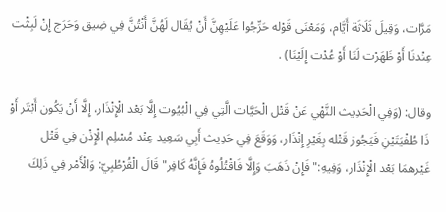مَرَّات، وَقِيلَ ثَلَاثَة أَيَّام، وَمَعْنَى قَوْله حَرِّجُوا عَلَيْهِنَّ أَنْ يُقَال لَهُنَّ أَنْتُنَّ فِي ضِيق وَحَرَج إِنْ لَبِثْت عِنْدنَا أَوْ ظَهَرْت لَنَا أَوْ عُدْت إِلَيْنَا) .

وقال: (وَفِي الْحَدِيث النَّهْي عَنْ قَتْل الْحَيَّات الَّتِي فِي الْبُيُوت إِلَّا بَعْد الْإِنْذَار، إِلَّا أَنْ يَكُون أَبْتَر أَوْ ذَا طُفْيَتَيْنِ فَيَجُوز قَتْله بِغَيْرِ إِنْذَار، وَوَقَعَ فِي حَدِيث أَبِي سَعِيد عِنْد مُسْلِم الْإِذْن فِي قَتْل غَيْرهمَا بَعْد الْإِنْذَار، وَفِيهِ:"فَإِنْ ذَهَبَ وَإِلَّا فَاقْتُلُوهُ فَإِنَّهُ كَافِر"قَالَ الْقُرْطُبِيّ: وَالْأَمْر فِي ذَلِكَ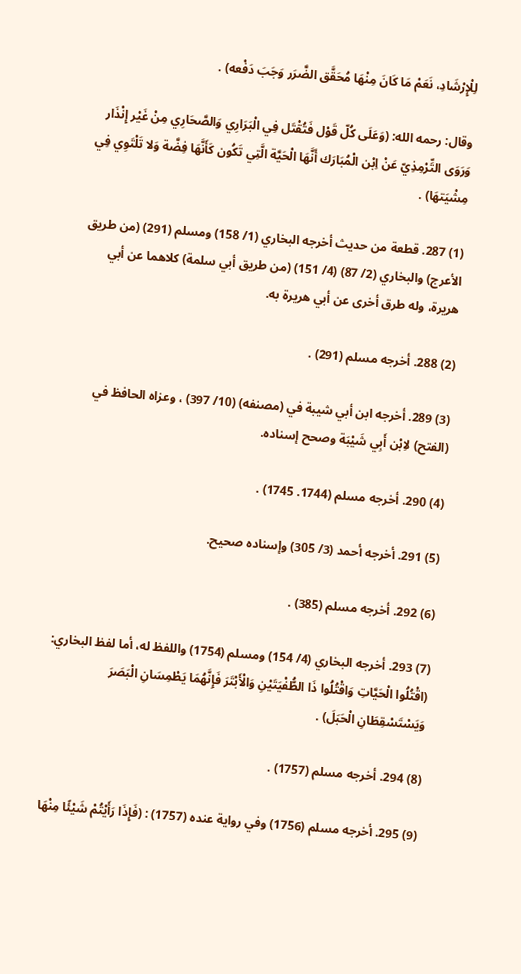لِلْإِرْشَادِ، نَعَمْ مَا كَانَ مِنْهَا مُحَقَّق الضَّرَر وَجَبَ دَفْعه) .

وقال: رحمه الله: (وَعَلَى كُلّ قَوْل فَتُقْتَل فِي الْبَرَارِي وَالصَّحَارِي مِنْ غَيْر إِنْذَار وَرَوَى التِّرْمِذِيّ عَنْ اِبْن الْمُبَارَك أَنَّهَا الْحَيَّة الَّتِي تَكُون كَأَنَّهَا فِضَّة وَلا تَلْتَوِي فِي مِشْيَتهَا) .

(1) 287. قطعة من حديث أخرجه البخاري (1/ 158) ومسلم (291) (من طريق الأعرج) والبخاري (2/ 87) (4/ 151) (من طريق أبي سلمة) كلاهما عن أبي هريرة، وله طرق أخرى عن أبي هريرة به.

(2) 288. أخرجه مسلم (291) .

(3) 289. أخرجه ابن أبي شيبة في (مصنفه) (10/ 397) ، وعزاه الحافظ في (الفتح) لاِبْن أَبِي شَيْبَة وصحح إسناده.

(4) 290. أخرجه مسلم (1744. 1745) .

(5) 291. أخرجه أحمد (3/ 305) وإسناده صحيح.

(6) 292. أخرجه مسلم (385) .

(7) 293. أخرجه البخاري (4/ 154) ومسلم (1754) واللفظ له، أما لفظ البخاري: (اقْتُلُوا الْحَيَّاتِ وَاقْتُلُوا ذَا الطُّفْيَتَيْنِ وَالْأَبْتَرَ فَإِنَّهُمَا يَطْمِسَانِ الْبَصَرَ وَيَسْتَسْقِطَانِ الْحَبَلَ) .

(8) 294. أخرجه مسلم (1757) .

(9) 295. أخرجه مسلم (1756) وفي رواية عنده (1757) : (فَإِذَا رَأَيْتُمْ شَيْئًا مِنْهَا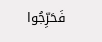فَحَرِّجُوا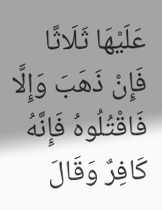عَلَيْهَا ثَلَاثًا فَإِنْ ذَهَبَ وَإِلَّا فَاقْتُلُوهُ فَإِنَّهُ كَافِرٌ وَقَالَ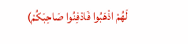لَهُمْ اذْهَبُوا فَادْفِنُوا صَاحِبَكُمْ)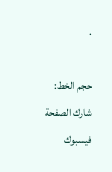.

حجم الخط:
شارك الصفحة
فيسبوك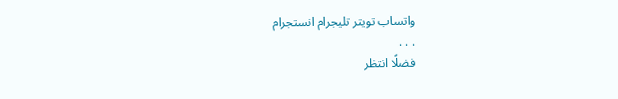واتساب تويتر تليجرام انستجرام
. . .
فضلًا انتظر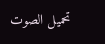تحميل الصوت